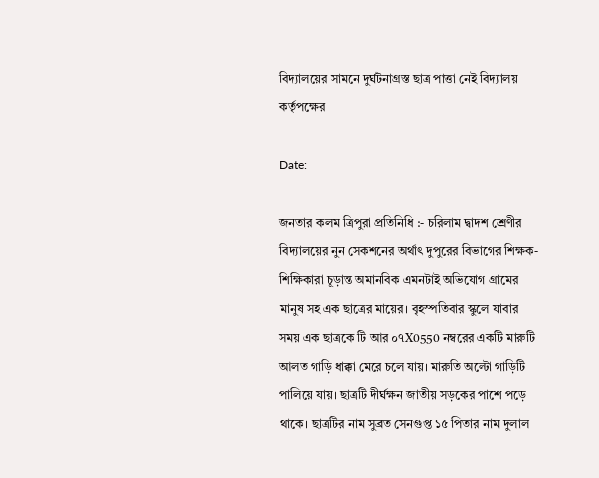বিদ্যালয়ের সামনে দুর্ঘটনাগ্রস্ত ছাত্র পাত্তা নেই বিদ্যালয় কর্তৃপক্ষের

Date:

জনতার কলম ত্রিপুরা প্রতিনিধি :- চরিলাম দ্বাদশ শ্রেণীর বিদ্যালয়ের নুন সেকশনের অর্থাৎ দুপুরের বিভাগের শিক্ষক-শিক্ষিকারা চূড়ান্ত অমানবিক এমনটাই অভিযোগ গ্রামের মানুষ সহ এক ছাত্রের মায়ের। বৃহস্পতিবার স্কুলে যাবার সময় এক ছাত্রকে টি আর ০৭X0550 নম্বরের একটি মারুটি আলত গাড়ি ধাক্কা মেরে চলে যায়। মারুতি অল্টো গাড়িটি পালিয়ে যায়। ছাত্রটি দীর্ঘক্ষন জাতীয় সড়কের পাশে পড়ে থাকে। ছাত্রটির নাম সুব্রত সেনগুপ্ত ১৫ পিতার নাম দুলাল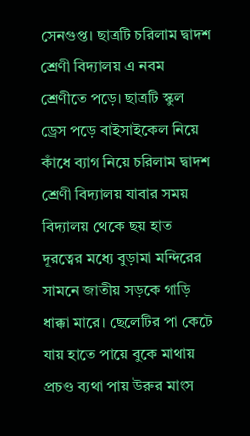সেনগুপ্ত। ছাত্রটি চরিলাম দ্বাদশ শ্রেণী বিদ্যালয় এ নবম শ্রেণীতে পড়ে। ছাত্রটি স্কুল ড্রেস পড়ে বাইসাইকেল নিয়ে কাঁধে ব্যাগ নিয়ে চরিলাম দ্বাদশ শ্রেণী বিদ্যালয় যাবার সময় বিদ্যালয় থেকে ছয় হাত দূরত্বের মধ্যে বুড়ামা মন্দিরের সামনে জাতীয় সড়কে গাড়ি ধাক্কা মারে। ছেলেটির পা কেটে যায় হাতে পায়ে বুকে মাথায় প্রচণ্ড ব্যথা পায় উরুর মাংস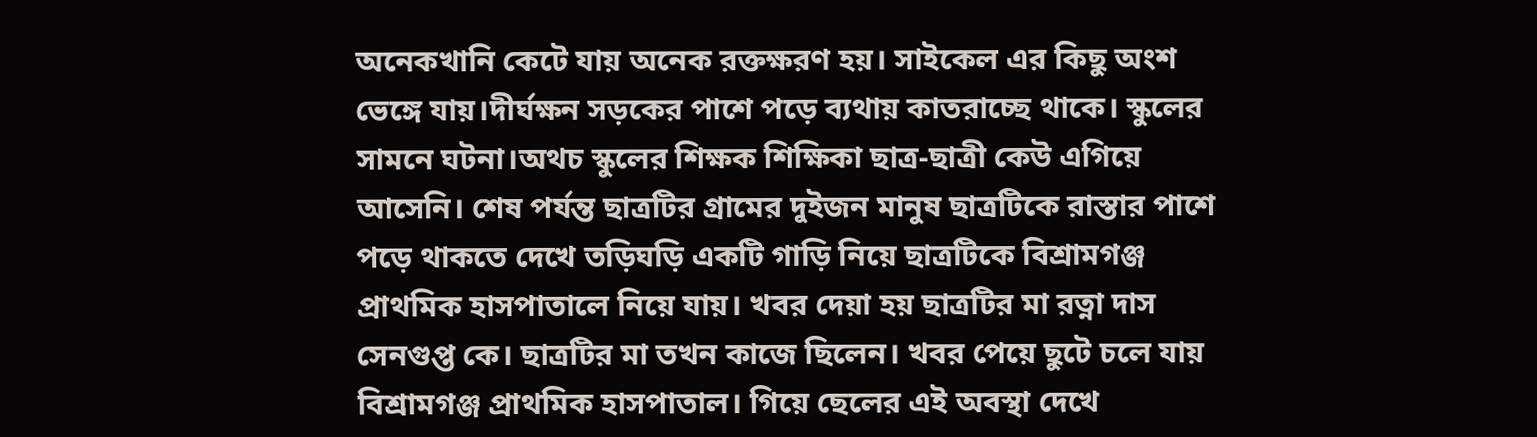অনেকখানি কেটে যায় অনেক রক্তক্ষরণ হয়। সাইকেল এর কিছু অংশ ভেঙ্গে যায়।দীর্ঘক্ষন সড়কের পাশে পড়ে ব্যথায় কাতরাচ্ছে থাকে। স্কুলের সামনে ঘটনা।অথচ স্কুলের শিক্ষক শিক্ষিকা ছাত্র-ছাত্রী কেউ এগিয়ে আসেনি। শেষ পর্যন্ত ছাত্রটির গ্রামের দুইজন মানুষ ছাত্রটিকে রাস্তার পাশে পড়ে থাকতে দেখে তড়িঘড়ি একটি গাড়ি নিয়ে ছাত্রটিকে বিশ্রামগঞ্জ প্রাথমিক হাসপাতালে নিয়ে যায়। খবর দেয়া হয় ছাত্রটির মা রত্না দাস সেনগুপ্ত কে। ছাত্রটির মা তখন কাজে ছিলেন। খবর পেয়ে ছুটে চলে যায় বিশ্রামগঞ্জ প্রাথমিক হাসপাতাল। গিয়ে ছেলের এই অবস্থা দেখে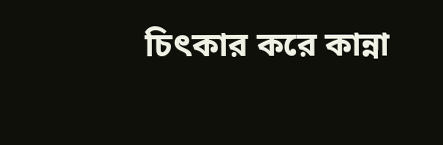চিৎকার করে কান্না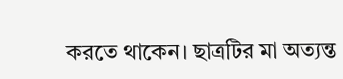করতে থাকেন। ছাত্রটির মা অত্যন্ত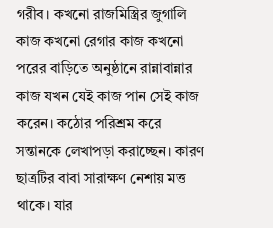গরীব। কখনো রাজমিস্ত্রির জুগালি কাজ কখনো রেগার কাজ কখনো পরের বাড়িতে অনুষ্ঠানে রান্নাবান্নার কাজ যখন যেই কাজ পান সেই কাজ করেন। কঠোর পরিশ্রম করে সন্তানকে লেখাপড়া করাচ্ছেন। কারণ ছাত্রটির বাবা সারাক্ষণ নেশায় মত্ত থাকে। যার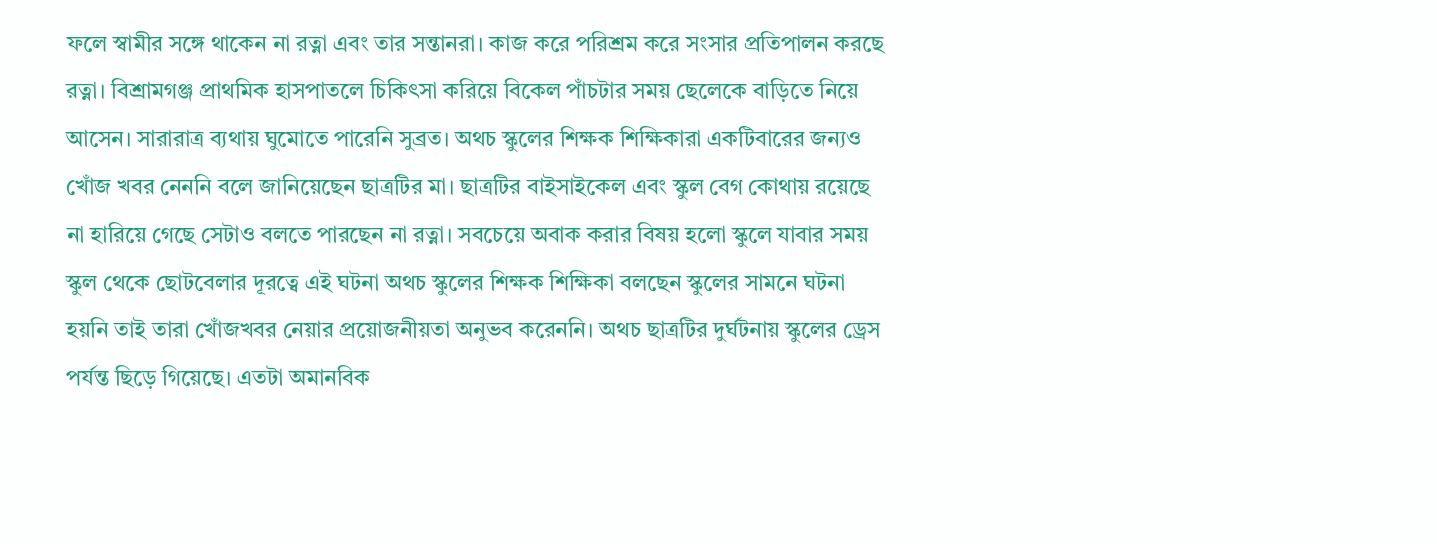ফলে স্বামীর সঙ্গে থাকেন না রত্না এবং তার সন্তানরা। কাজ করে পরিশ্রম করে সংসার প্রতিপালন করছে রত্না। বিশ্রামগঞ্জ প্রাথমিক হাসপাতলে চিকিৎসা করিয়ে বিকেল পাঁচটার সময় ছেলেকে বাড়িতে নিয়ে আসেন। সারারাত্র ব্যথায় ঘুমোতে পারেনি সুব্রত। অথচ স্কুলের শিক্ষক শিক্ষিকারা একটিবারের জন্যও খোঁজ খবর নেননি বলে জানিয়েছেন ছাত্রটির মা। ছাত্রটির বাইসাইকেল এবং স্কুল বেগ কোথায় রয়েছে না হারিয়ে গেছে সেটাও বলতে পারছেন না রত্না। সবচেয়ে অবাক করার বিষয় হলো স্কুলে যাবার সময় স্কুল থেকে ছোটবেলার দূরত্বে এই ঘটনা অথচ স্কুলের শিক্ষক শিক্ষিকা বলছেন স্কুলের সামনে ঘটনা হয়নি তাই তারা খোঁজখবর নেয়ার প্রয়োজনীয়তা অনুভব করেননি। অথচ ছাত্রটির দুর্ঘটনায় স্কুলের ড্রেস পর্যন্ত ছিড়ে গিয়েছে। এতটা অমানবিক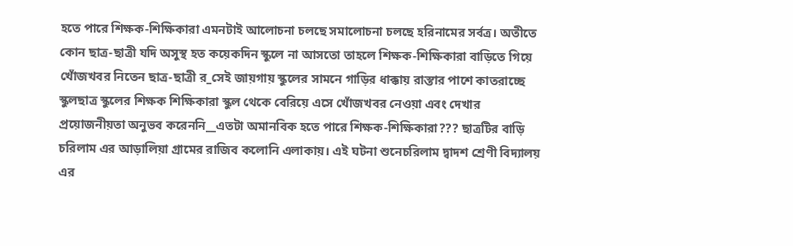হতে পারে শিক্ষক-শিক্ষিকারা এমনটাই আলোচনা চলছে সমালোচনা চলছে হরিনামের সর্বত্র। অতীতে কোন ছাত্র-ছাত্রী যদি অসুস্থ হত কয়েকদিন স্কুলে না আসতো তাহলে শিক্ষক-শিক্ষিকারা বাড়িতে গিয়ে খোঁজখবর নিতেন ছাত্র-ছাত্রী র_সেই জায়গায় স্কুলের সামনে গাড়ির ধাক্কায় রাস্তার পাশে কাতরাচ্ছে স্কুলছাত্র স্কুলের শিক্ষক শিক্ষিকারা স্কুল থেকে বেরিয়ে এসে খোঁজখবর নেওয়া এবং দেখার প্রয়োজনীয়তা অনুভব করেননি__এতটা অমানবিক হতে পারে শিক্ষক-শিক্ষিকারা??? ছাত্রটির বাড়ি চরিলাম এর আড়ালিয়া গ্রামের রাজিব কলোনি এলাকায়। এই ঘটনা শুনেচরিলাম দ্বাদশ শ্রেণী বিদ্যালয় এর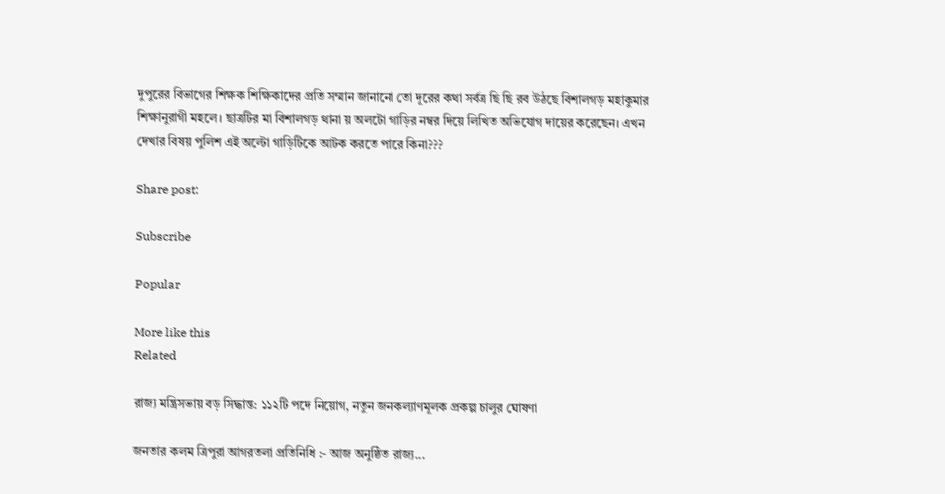দুপুরের বিভাগের শিক্ষক শিক্ষিকাদের প্রতি সম্মান জানানো তো দূরের কথা সর্বত্র ছি ছি রব উঠছে বিশালগড় মহাকুমার শিক্ষানুরাগী মহলে। ছাত্রটির মা বিশালগড় থানা য় অলটো গাড়ির নম্বর দিয়ে লিখিত অভিযোগ দায়ের করেছেন। এখন দেখার বিষয় পুলিশ এই অল্টো গাড়িটিকে আটক করতে পারে কিনা???

Share post:

Subscribe

Popular

More like this
Related

রাজ্য মন্ত্রিসভায় বড় সিদ্ধান্ত: ১১২টি পদে নিয়োগ, নতুন জনকল্যাণমূলক প্রকল্প চালুর ঘোষণা

জনতার কলম ত্রিপুরা আগরতলা প্রতিনিধি :- আজ অনুষ্ঠিত রাজ্য...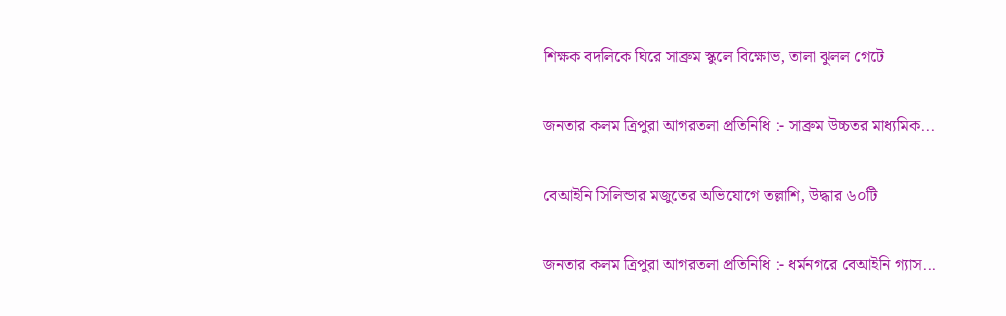শিক্ষক বদলিকে ঘিরে সাব্রুম স্কুলে বিক্ষোভ, তালা ঝুলল গেটে

জনতার কলম ত্রিপুরা আগরতলা প্রতিনিধি :- সাব্রুম উচ্চতর মাধ্যমিক...

বেআইনি সিলিন্ডার মজুতের অভিযোগে তল্লাশি, উদ্ধার ৬০টি

জনতার কলম ত্রিপুরা আগরতলা প্রতিনিধি :- ধর্মনগরে বেআইনি গ্যাস...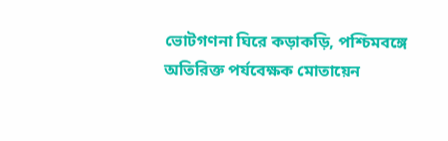ভোটগণনা ঘিরে কড়াকড়ি, পশ্চিমবঙ্গে অতিরিক্ত পর্যবেক্ষক মোতায়েন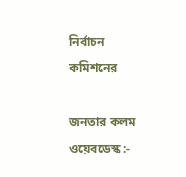নির্বাচন কমিশনের

জনতার কলম ওয়েবডেস্ক :-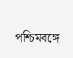পশ্চিমবঙ্গে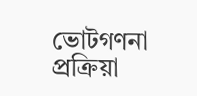ভোটগণনা প্রক্রিয়া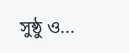সুষ্ঠু ও...